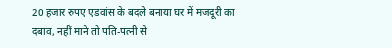20 हजार रुपए एडवांस के बदले बनाया घर में मजदूरी का दबाव, नहीं माने तो पति-पत्नी से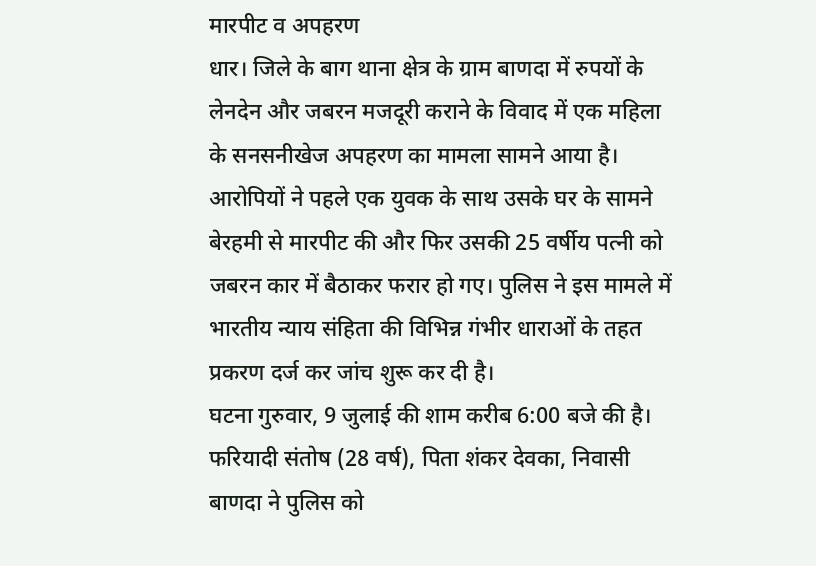मारपीट व अपहरण
धार। जिले के बाग थाना क्षेत्र के ग्राम बाणदा में रुपयों के लेनदेन और जबरन मजदूरी कराने के विवाद में एक महिला के सनसनीखेज अपहरण का मामला सामने आया है। आरोपियों ने पहले एक युवक के साथ उसके घर के सामने बेरहमी से मारपीट की और फिर उसकी 25 वर्षीय पत्नी को जबरन कार में बैठाकर फरार हो गए। पुलिस ने इस मामले में भारतीय न्याय संहिता की विभिन्न गंभीर धाराओं के तहत प्रकरण दर्ज कर जांच शुरू कर दी है।
घटना गुरुवार, 9 जुलाई की शाम करीब 6:00 बजे की है। फरियादी संतोष (28 वर्ष), पिता शंकर देवका, निवासी बाणदा ने पुलिस को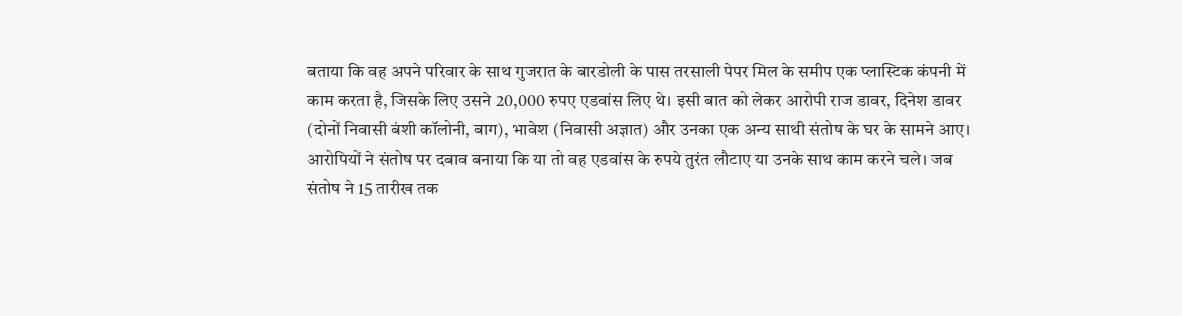बताया कि वह अपने परिवार के साथ गुजरात के बारडोली के पास तरसाली पेपर मिल के समीप एक प्लास्टिक कंपनी में काम करता है, जिसके लिए उसने 20,000 रुपए एडवांस लिए थे। इसी बात को लेकर आरोपी राज डावर, दिनेश डावर (दोनों निवासी बंशी कॉलोनी, बाग), भावेश (निवासी अज्ञात) और उनका एक अन्य साथी संतोष के घर के सामने आए।
आरोपियों ने संतोष पर दबाव बनाया कि या तो वह एडवांस के रुपये तुरंत लौटाए या उनके साथ काम करने चले। जब संतोष ने 15 तारीख तक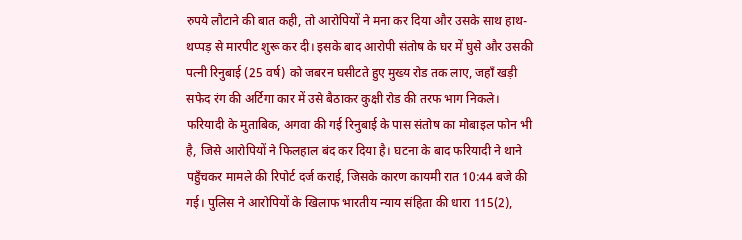रुपये लौटाने की बात कही, तो आरोपियों ने मना कर दिया और उसके साथ हाथ-थप्पड़ से मारपीट शुरू कर दी। इसके बाद आरोपी संतोष के घर में घुसे और उसकी पत्नी रिनुबाई (25 वर्ष) को जबरन घसीटते हुए मुख्य रोड तक लाए, जहाँ खड़ी सफेद रंग की अर्टिगा कार में उसे बैठाकर कुक्षी रोड की तरफ भाग निकले।
फरियादी के मुताबिक, अगवा की गई रिनुबाई के पास संतोष का मोबाइल फोन भी है, जिसे आरोपियों ने फिलहाल बंद कर दिया है। घटना के बाद फरियादी ने थाने पहुँचकर मामले की रिपोर्ट दर्ज कराई, जिसके कारण कायमी रात 10:44 बजे की गई। पुलिस ने आरोपियों के खिलाफ भारतीय न्याय संहिता की धारा 115(2),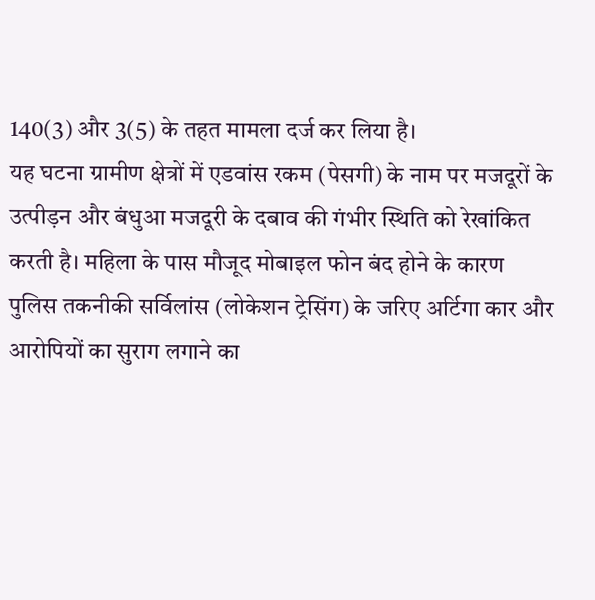140(3) और 3(5) के तहत मामला दर्ज कर लिया है।
यह घटना ग्रामीण क्षेत्रों में एडवांस रकम (पेसगी) के नाम पर मजदूरों के उत्पीड़न और बंधुआ मजदूरी के दबाव की गंभीर स्थिति को रेखांकित करती है। महिला के पास मौजूद मोबाइल फोन बंद होने के कारण पुलिस तकनीकी सर्विलांस (लोकेशन ट्रेसिंग) के जरिए अर्टिगा कार और आरोपियों का सुराग लगाने का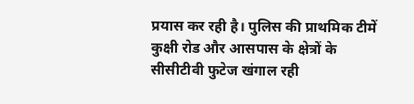प्रयास कर रही है। पुलिस की प्राथमिक टीमें कुक्षी रोड और आसपास के क्षेत्रों के सीसीटीवी फुटेज खंगाल रही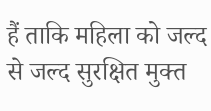हैं ताकि महिला को जल्द से जल्द सुरक्षित मुक्त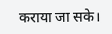कराया जा सके।